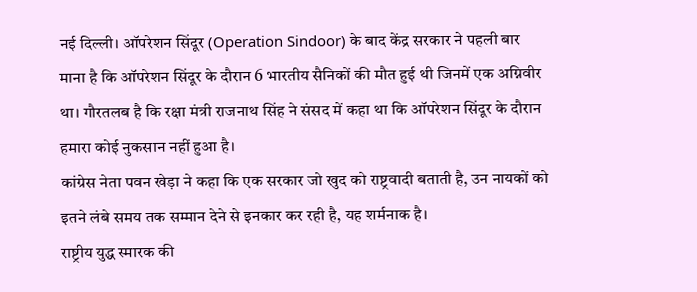नई दिल्ली। ऑपरेशन सिंदूर (Operation Sindoor) के बाद केंद्र सरकार ने पहली बार माना है कि ऑपरेशन सिंदूर के दौरान 6 भारतीय सैनिकों की मौत हुई थी जिनमें एक अग्निवीर था। गौरतलब है कि रक्षा मंत्री राजनाथ सिंह ने संसद में कहा था कि ऑपरेशन सिंदूर के दौरान हमारा कोई नुकसान नहीं हुआ है।
कांग्रेस नेता पवन खेड़ा ने कहा कि एक सरकार जो खुद को राष्ट्रवादी बताती है, उन नायकों को इतने लंबे समय तक सम्मान देने से इनकार कर रही है, यह शर्मनाक है।
राष्ट्रीय युद्ध स्मारक की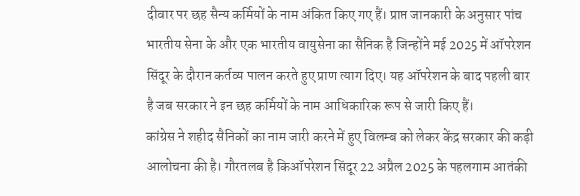दीवार पर छह सैन्य कर्मियों के नाम अंकित किए गए हैं। प्राप्त जानकारी के अनुसार पांच भारतीय सेना के और एक भारतीय वायुसेना का सैनिक है जिन्होंने मई 2025 में ऑपरेशन सिंदूर के दौरान कर्तव्य पालन करते हुए प्राण त्याग दिए। यह ऑपरेशन के बाद पहली बार है जब सरकार ने इन छह कर्मियों के नाम आधिकारिक रूप से जारी किए हैं।
कांग्रेस ने शहीद सैनिकों का नाम जारी करने में हुए विलम्ब को लेकर केंद्र सरकार की कड़ी आलोचना की है। गौरतलब है किऑपरेशन सिंदूर 22 अप्रैल 2025 के पहलगाम आतंकी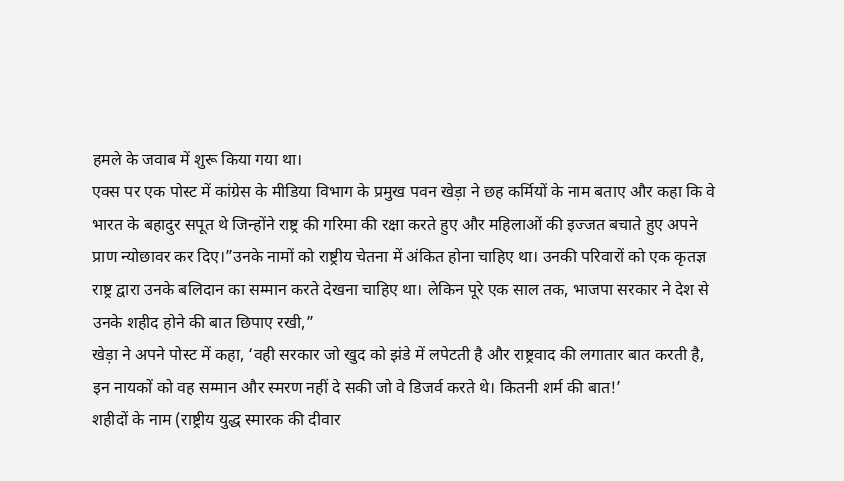हमले के जवाब में शुरू किया गया था।
एक्स पर एक पोस्ट में कांग्रेस के मीडिया विभाग के प्रमुख पवन खेड़ा ने छह कर्मियों के नाम बताए और कहा कि वे भारत के बहादुर सपूत थे जिन्होंने राष्ट्र की गरिमा की रक्षा करते हुए और महिलाओं की इज्जत बचाते हुए अपने प्राण न्योछावर कर दिए।”उनके नामों को राष्ट्रीय चेतना में अंकित होना चाहिए था। उनकी परिवारों को एक कृतज्ञ राष्ट्र द्वारा उनके बलिदान का सम्मान करते देखना चाहिए था। लेकिन पूरे एक साल तक, भाजपा सरकार ने देश से उनके शहीद होने की बात छिपाए रखी,”
खेड़ा ने अपने पोस्ट में कहा, ‘वही सरकार जो खुद को झंडे में लपेटती है और राष्ट्रवाद की लगातार बात करती है, इन नायकों को वह सम्मान और स्मरण नहीं दे सकी जो वे डिजर्व करते थे। कितनी शर्म की बात!’
शहीदों के नाम (राष्ट्रीय युद्ध स्मारक की दीवार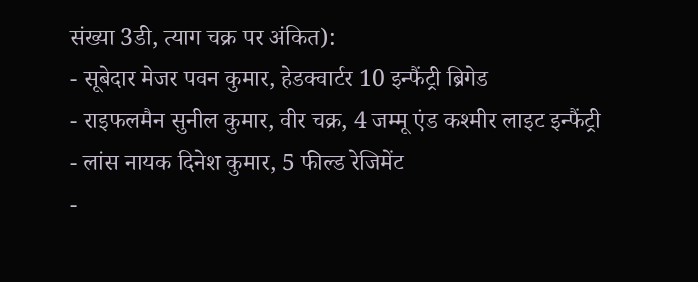संख्या 3डी, त्याग चक्र पर अंकित):
- सूबेदार मेजर पवन कुमार, हेडक्वार्टर 10 इन्फैंट्री ब्रिगेड
- राइफलमैन सुनील कुमार, वीर चक्र, 4 जम्मू एंड कश्मीर लाइट इन्फैंट्री
- लांस नायक दिनेश कुमार, 5 फील्ड रेजिमेंट
-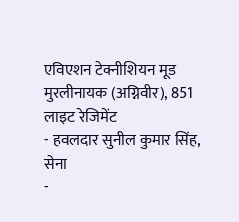एविएशन टेक्नीशियन मूड मुरलीनायक (अग्निवीर), 851 लाइट रेजिमेंट
- हवलदार सुनील कुमार सिंह, सेना
-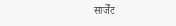सार्जेंट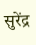सुरेंद्र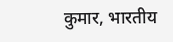कुमार, भारतीय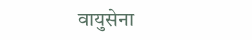वायुसेना